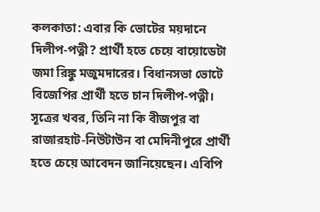কলকাতা: এবার কি ভোটের ময়দানে দিলীপ-পত্নী? প্রার্থী হতে চেয়ে বায়োডেটা জমা রিঙ্কু মজুমদারের। বিধানসভা ভোটে বিজেপির প্রার্থী হতে চান দিলীপ-পত্নী। সূত্রের খবর, তিনি না কি বীজপুর বা রাজারহাট-নিউটাউন বা মেদিনীপুরে প্রার্থী হতে চেয়ে আবেদন জানিয়েছেন। এবিপি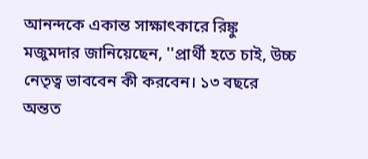আনন্দকে একান্ত সাক্ষাৎকারে রিঙ্কু মজুমদার জানিয়েছেন, ''প্রার্থী হতে চাই, উচ্চ নেতৃত্ব ভাববেন কী করবেন। ১৩ বছরে অন্তত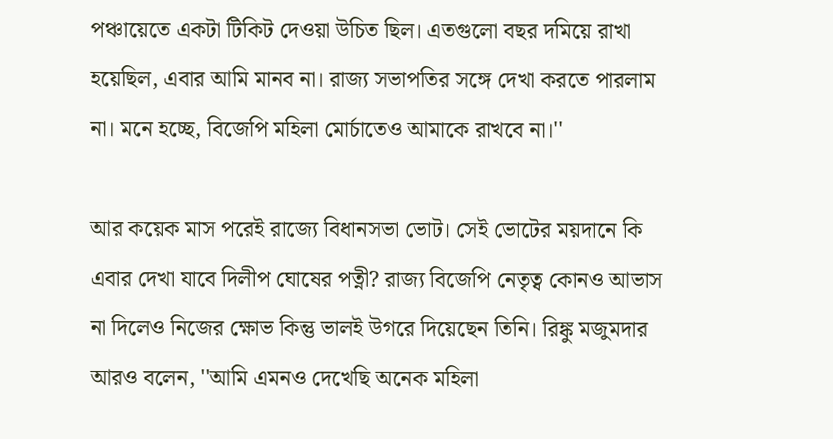পঞ্চায়েতে একটা টিকিট দেওয়া উচিত ছিল। এতগুলো বছর দমিয়ে রাখা হয়েছিল, এবার আমি মানব না। রাজ্য সভাপতির সঙ্গে দেখা করতে পারলাম না। মনে হচ্ছে, বিজেপি মহিলা মোর্চাতেও আমাকে রাখবে না।''

আর কয়েক মাস পরেই রাজ্যে বিধানসভা ভোট। সেই ভোটের ময়দানে কি এবার দেখা যাবে দিলীপ ঘোষের পত্নী? রাজ্য বিজেপি নেতৃত্ব কোনও আভাস না দিলেও নিজের ক্ষোভ কিন্তু ভালই উগরে দিয়েছেন তিনি। রিঙ্কু মজুমদার আরও বলেন, ''আমি এমনও দেখেছি অনেক মহিলা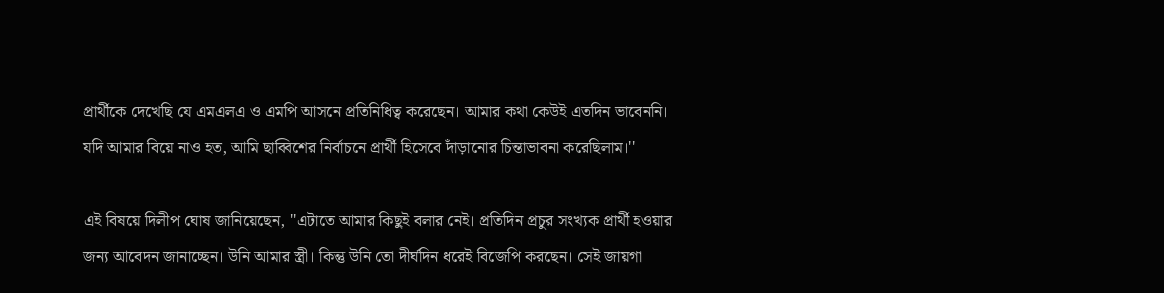প্রার্থীকে দেখেছি যে এমএলএ ও এমপি আসনে প্রতিনিধিত্ব করেছেন। আমার কথা কেউই এতদিন ভাবেননি। যদি আমার বিয়ে নাও হত, আমি ছাব্বিশের নির্বাচনে প্রার্থী হিসেবে দাঁড়ানোর চিন্তাভাবনা করেছিলাম।''

এই বিষয়ে দিলীপ ঘোষ জানিয়েছেন, ''এটাতে আমার কিছুই বলার নেই। প্রতিদিন প্রচুর সংখ্যক প্রার্থী হওয়ার জন্য আবেদন জানাচ্ছেন। উনি আমার স্ত্রী। কিন্তু উনি তো দীর্ঘদিন ধরেই বিজেপি করছেন। সেই জায়গা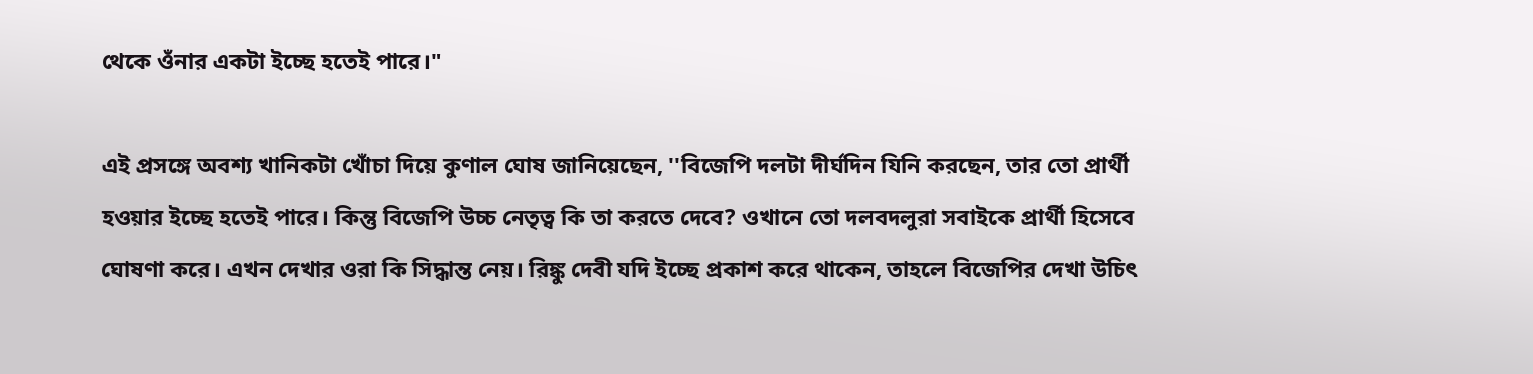থেকে ওঁনার একটা ইচ্ছে হতেই পারে।"

এই প্রসঙ্গে অবশ্য খানিকটা খোঁচা দিয়ে কুণাল ঘোষ জানিয়েছেন, ''বিজেপি দলটা দীর্ঘদিন যিনি করছেন, তার তো প্রার্থী হওয়ার ইচ্ছে হতেই পারে। কিন্তু বিজেপি উচ্চ নেতৃত্ব কি তা করতে দেবে? ওখানে তো দলবদলুরা সবাইকে প্রার্থী হিসেবে ঘোষণা করে। এখন দেখার ওরা কি সিদ্ধান্ত নেয়। রিঙ্কু দেবী যদি ইচ্ছে প্রকাশ করে থাকেন, তাহলে বিজেপির দেখা উচিৎ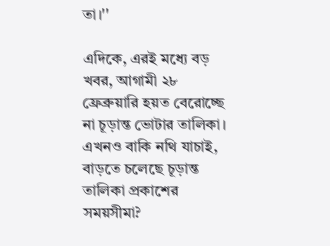তা।''

এদিকে, এরই মধ্যে বড় খবর, আগামী ২৮ ফ্রেব্রুয়ারি হয়ত বেরোচ্ছে না চূড়ান্ত ভোটার তালিকা। এখনও বাকি নথি যাচাই, বাড়তে চলেছে চূড়ান্ত তালিকা প্রকাশের সময়সীমা?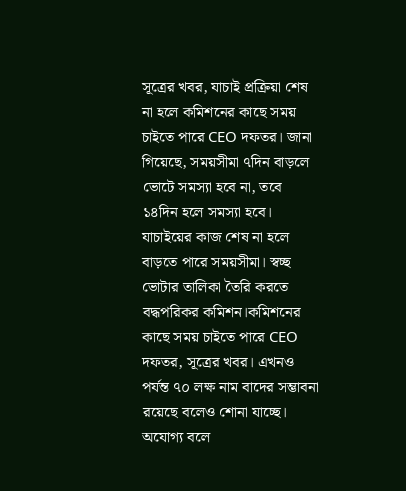সূত্রের খবর, যাচাই প্রক্রিয়া শেষ না হলে কমিশনের কাছে সময় চাইতে পারে CEO দফতর। জানা গিয়েছে, সময়সীমা ৭দিন বাড়লে ভোটে সমস্যা হবে না, তবে ১৪দিন হলে সমস্যা হবে। যাচাইয়ের কাজ শেষ না হলে বাড়তে পারে সময়সীমা। স্বচ্ছ ভোটার তালিকা তৈরি করতে বদ্ধপরিকর কমিশন।কমিশনের কাছে সময় চাইতে পারে CEO দফতর, সূত্রের খবর। এখনও পর্যন্ত ৭০ লক্ষ নাম বাদের সম্ভাবনা রয়েছে বলেও শোনা যাচ্ছে। অযোগ্য বলে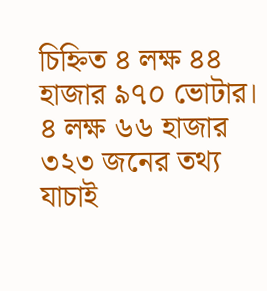চিহ্নিত ৪ লক্ষ ৪৪ হাজার ৯৭০ ভোটার। ৪ লক্ষ ৬৬ হাজার ৩২৩ জনের তথ্য যাচাই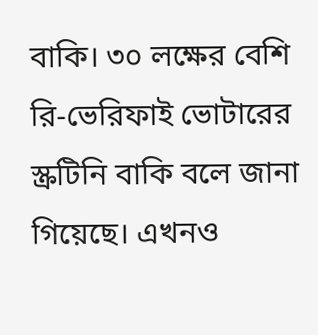বাকি। ৩০ লক্ষের বেশি রি-ভেরিফাই ভোটারের স্ক্রটিনি বাকি বলে জানা গিয়েছে। এখনও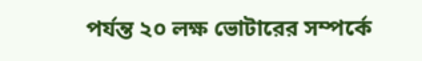পর্যন্ত ২০ লক্ষ ভোটারের সম্পর্কে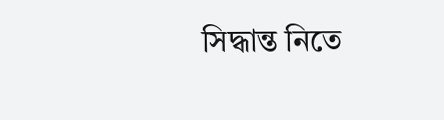সিদ্ধান্ত নিতে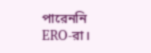পারেননি ERO-রা।